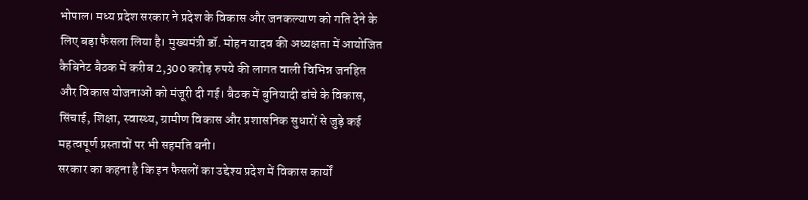भोपाल। मध्य प्रदेश सरकार ने प्रदेश के विकास और जनकल्याण को गति देने के लिए बड़ा फैसला लिया है। मुख्यमंत्री डॉ. मोहन यादव की अध्यक्षता में आयोजित कैबिनेट बैठक में करीब 2,300 करोड़ रुपये की लागत वाली विभिन्न जनहित और विकास योजनाओं को मंजूरी दी गई। बैठक में बुनियादी ढांचे के विकास, सिंचाई, शिक्षा, स्वास्थ्य, ग्रामीण विकास और प्रशासनिक सुधारों से जुड़े कई महत्वपूर्ण प्रस्तावों पर भी सहमति बनी।
सरकार का कहना है कि इन फैसलों का उद्देश्य प्रदेश में विकास कार्यों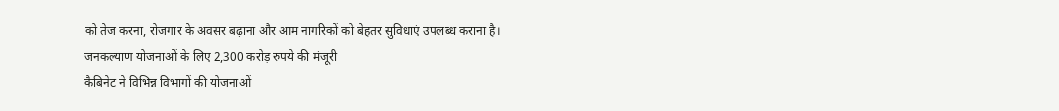को तेज करना, रोजगार के अवसर बढ़ाना और आम नागरिकों को बेहतर सुविधाएं उपलब्ध कराना है।
जनकल्याण योजनाओं के लिए 2,300 करोड़ रुपये की मंजूरी
कैबिनेट ने विभिन्न विभागों की योजनाओं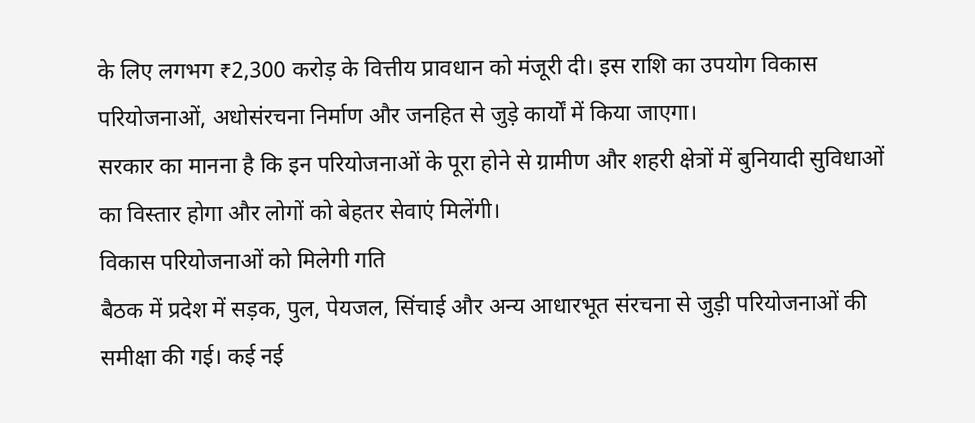के लिए लगभग ₹2,300 करोड़ के वित्तीय प्रावधान को मंजूरी दी। इस राशि का उपयोग विकास परियोजनाओं, अधोसंरचना निर्माण और जनहित से जुड़े कार्यों में किया जाएगा।
सरकार का मानना है कि इन परियोजनाओं के पूरा होने से ग्रामीण और शहरी क्षेत्रों में बुनियादी सुविधाओं का विस्तार होगा और लोगों को बेहतर सेवाएं मिलेंगी।
विकास परियोजनाओं को मिलेगी गति
बैठक में प्रदेश में सड़क, पुल, पेयजल, सिंचाई और अन्य आधारभूत संरचना से जुड़ी परियोजनाओं की समीक्षा की गई। कई नई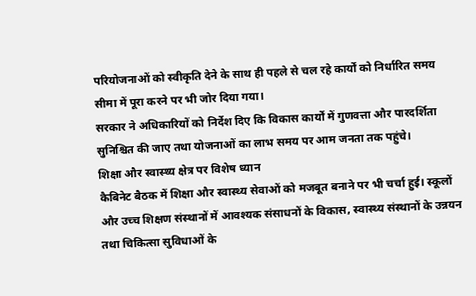परियोजनाओं को स्वीकृति देने के साथ ही पहले से चल रहे कार्यों को निर्धारित समय सीमा में पूरा करने पर भी जोर दिया गया।
सरकार ने अधिकारियों को निर्देश दिए कि विकास कार्यों में गुणवत्ता और पारदर्शिता सुनिश्चित की जाए तथा योजनाओं का लाभ समय पर आम जनता तक पहुंचे।
शिक्षा और स्वास्थ्य क्षेत्र पर विशेष ध्यान
कैबिनेट बैठक में शिक्षा और स्वास्थ्य सेवाओं को मजबूत बनाने पर भी चर्चा हुई। स्कूलों और उच्च शिक्षण संस्थानों में आवश्यक संसाधनों के विकास, स्वास्थ्य संस्थानों के उन्नयन तथा चिकित्सा सुविधाओं के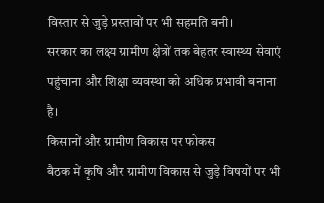विस्तार से जुड़े प्रस्तावों पर भी सहमति बनी।
सरकार का लक्ष्य ग्रामीण क्षेत्रों तक बेहतर स्वास्थ्य सेवाएं पहुंचाना और शिक्षा व्यवस्था को अधिक प्रभावी बनाना है।
किसानों और ग्रामीण विकास पर फोकस
बैठक में कृषि और ग्रामीण विकास से जुड़े विषयों पर भी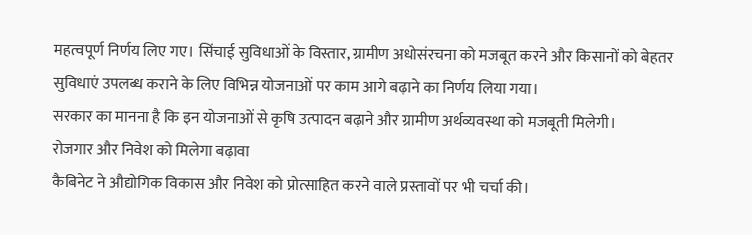महत्वपूर्ण निर्णय लिए गए। सिंचाई सुविधाओं के विस्तार, ग्रामीण अधोसंरचना को मजबूत करने और किसानों को बेहतर सुविधाएं उपलब्ध कराने के लिए विभिन्न योजनाओं पर काम आगे बढ़ाने का निर्णय लिया गया।
सरकार का मानना है कि इन योजनाओं से कृषि उत्पादन बढ़ाने और ग्रामीण अर्थव्यवस्था को मजबूती मिलेगी।
रोजगार और निवेश को मिलेगा बढ़ावा
कैबिनेट ने औद्योगिक विकास और निवेश को प्रोत्साहित करने वाले प्रस्तावों पर भी चर्चा की।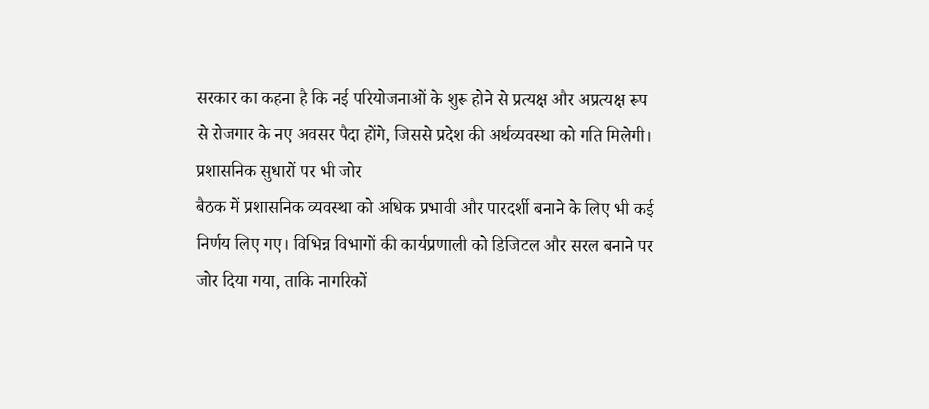सरकार का कहना है कि नई परियोजनाओं के शुरू होने से प्रत्यक्ष और अप्रत्यक्ष रूप से रोजगार के नए अवसर पैदा होंगे, जिससे प्रदेश की अर्थव्यवस्था को गति मिलेगी।
प्रशासनिक सुधारों पर भी जोर
बैठक में प्रशासनिक व्यवस्था को अधिक प्रभावी और पारदर्शी बनाने के लिए भी कई निर्णय लिए गए। विभिन्न विभागों की कार्यप्रणाली को डिजिटल और सरल बनाने पर जोर दिया गया, ताकि नागरिकों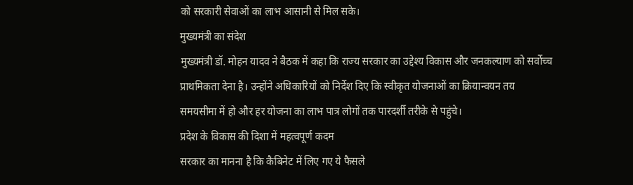को सरकारी सेवाओं का लाभ आसानी से मिल सके।
मुख्यमंत्री का संदेश
मुख्यमंत्री डॉ. मोहन यादव ने बैठक में कहा कि राज्य सरकार का उद्देश्य विकास और जनकल्याण को सर्वोच्च प्राथमिकता देना है। उन्होंने अधिकारियों को निर्देश दिए कि स्वीकृत योजनाओं का क्रियान्वयन तय समयसीमा में हो और हर योजना का लाभ पात्र लोगों तक पारदर्शी तरीके से पहुंचे।
प्रदेश के विकास की दिशा में महत्वपूर्ण कदम
सरकार का मानना है कि कैबिनेट में लिए गए ये फैसले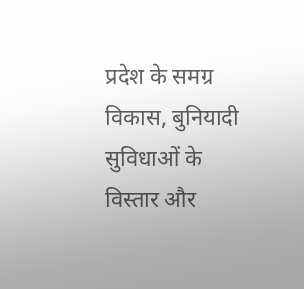प्रदेश के समग्र विकास, बुनियादी सुविधाओं के विस्तार और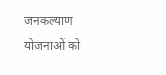जनकल्याण योजनाओं को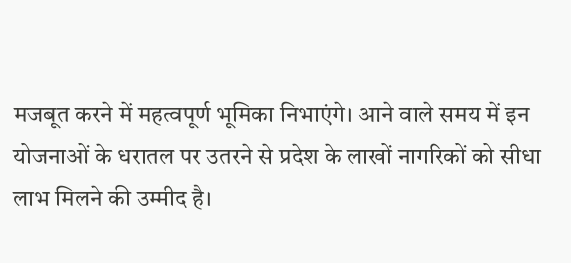मजबूत करने में महत्वपूर्ण भूमिका निभाएंगे। आने वाले समय में इन योजनाओं के धरातल पर उतरने से प्रदेश के लाखों नागरिकों को सीधा लाभ मिलने की उम्मीद है।